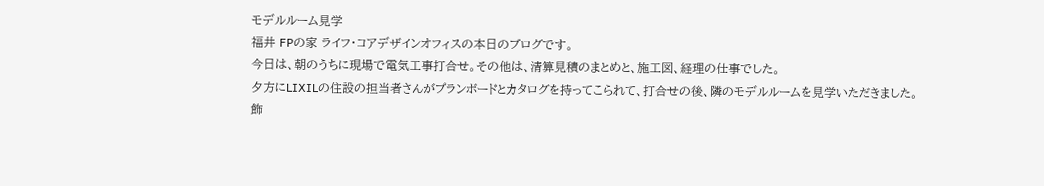モデルルーム見学
福井 FPの家 ライフ・コアデザインオフィスの本日のブログです。
今日は、朝のうちに現場で電気工事打合せ。その他は、清算見積のまとめと、施工図、経理の仕事でした。
夕方にLIXILの住設の担当者さんがプランボードとカタログを持ってこられて、打合せの後、隣のモデルルームを見学いただきました。
飾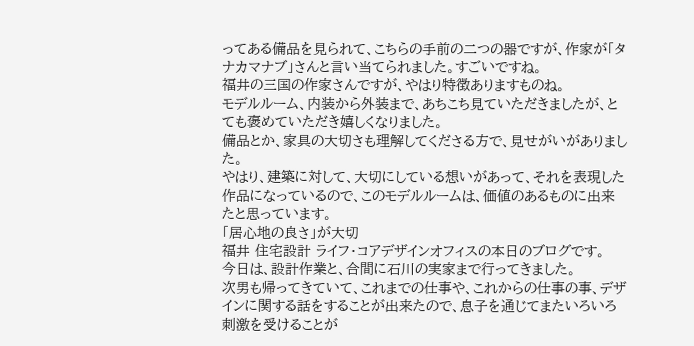ってある備品を見られて、こちらの手前の二つの器ですが、作家が「タナカマナブ」さんと言い当てられました。すごいですね。
福井の三国の作家さんですが、やはり特徴ありますものね。
モデルルーム、内装から外装まで、あちこち見ていただきましたが、とても褒めていただき嬉しくなりました。
備品とか、家具の大切さも理解してくださる方で、見せがいがありました。
やはり、建築に対して、大切にしている想いがあって、それを表現した作品になっているので、このモデルルームは、価値のあるものに出来たと思っています。
「居心地の良さ」が大切
福井 住宅設計 ライフ・コアデザインオフィスの本日のブログです。
今日は、設計作業と、合間に石川の実家まで行ってきました。
次男も帰ってきていて、これまでの仕事や、これからの仕事の事、デザインに関する話をすることが出来たので、息子を通じてまたいろいろ刺激を受けることが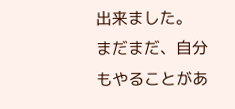出来ました。
まだまだ、自分もやることがあ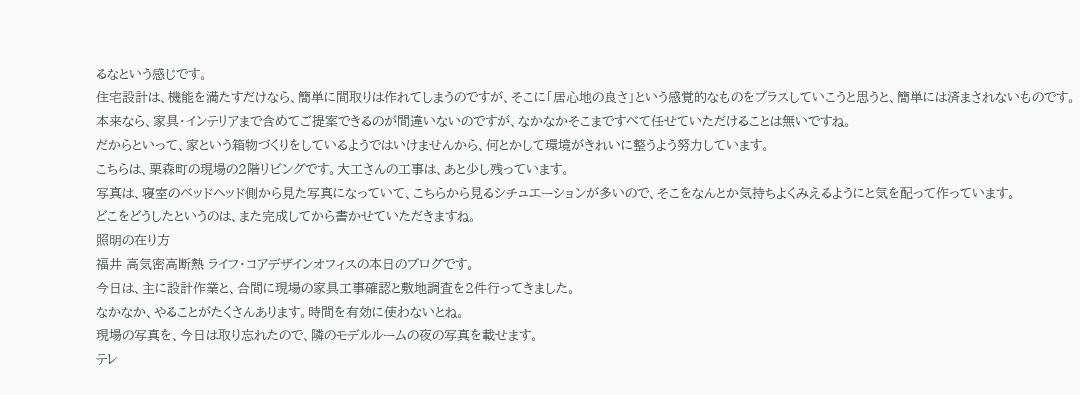るなという感じです。
住宅設計は、機能を満たすだけなら、簡単に間取りは作れてしまうのですが、そこに「居心地の良さ」という感覚的なものをプラスしていこうと思うと、簡単には済まされないものです。
本来なら、家具・インテリアまで含めてご提案できるのが間違いないのですが、なかなかそこまですべて任せていただけることは無いですね。
だからといって、家という箱物づくりをしているようではいけませんから、何とかして環境がきれいに整うよう努力しています。
こちらは、栗森町の現場の2階リビングです。大工さんの工事は、あと少し残っています。
写真は、寝室のベッドヘッド側から見た写真になっていて、こちらから見るシチュエーションが多いので、そこをなんとか気持ちよくみえるようにと気を配って作っています。
どこをどうしたというのは、また完成してから書かせていただきますね。
照明の在り方
福井 高気密高断熱 ライフ・コアデザインオフィスの本日のブログです。
今日は、主に設計作業と、合間に現場の家具工事確認と敷地調査を2件行ってきました。
なかなか、やることがたくさんあります。時間を有効に使わないとね。
現場の写真を、今日は取り忘れたので、隣のモデルルームの夜の写真を載せます。
テレ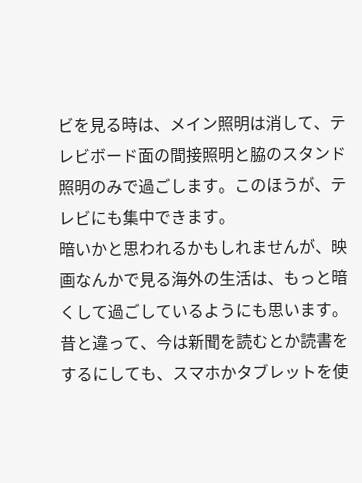ビを見る時は、メイン照明は消して、テレビボード面の間接照明と脇のスタンド照明のみで過ごします。このほうが、テレビにも集中できます。
暗いかと思われるかもしれませんが、映画なんかで見る海外の生活は、もっと暗くして過ごしているようにも思います。
昔と違って、今は新聞を読むとか読書をするにしても、スマホかタブレットを使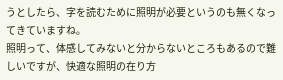うとしたら、字を読むために照明が必要というのも無くなってきていますね。
照明って、体感してみないと分からないところもあるので難しいですが、快適な照明の在り方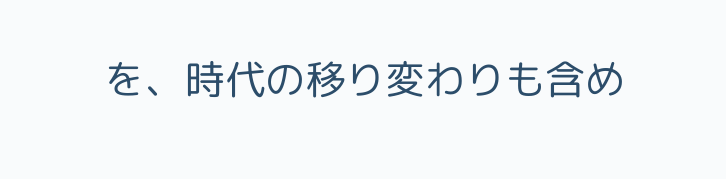を、時代の移り変わりも含め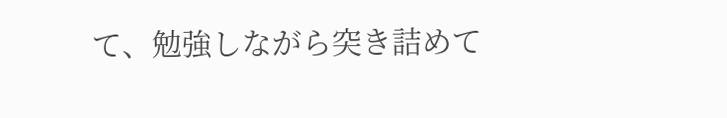て、勉強しながら突き詰めて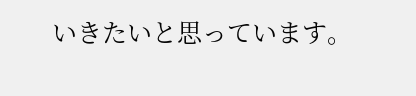いきたいと思っています。